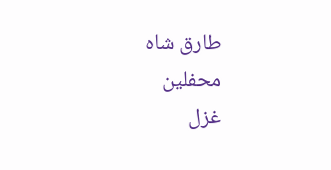طارق شاہ
محفلین
غزل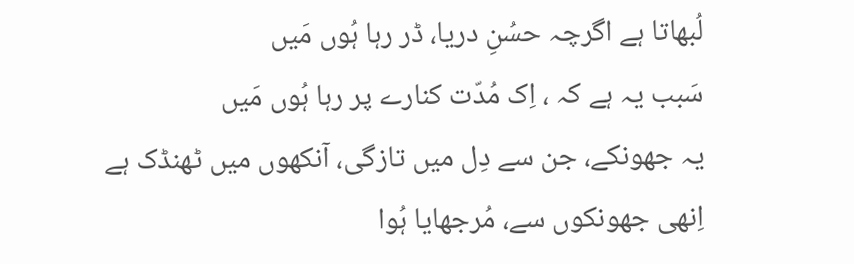لُبھاتا ہے اگرچہ حسُنِ دریا، ڈر رہا ہُوں مَیں
سَبب یہ ہے کہ ، اِک مُدّت کنارے پر رہا ہُوں مَیں
یہ جھونکے، جن سے دِل میں تازگی، آنکھوں میں ٹھنڈک ہے
اِنھی جھونکوں سے، مُرجھایا ہُوا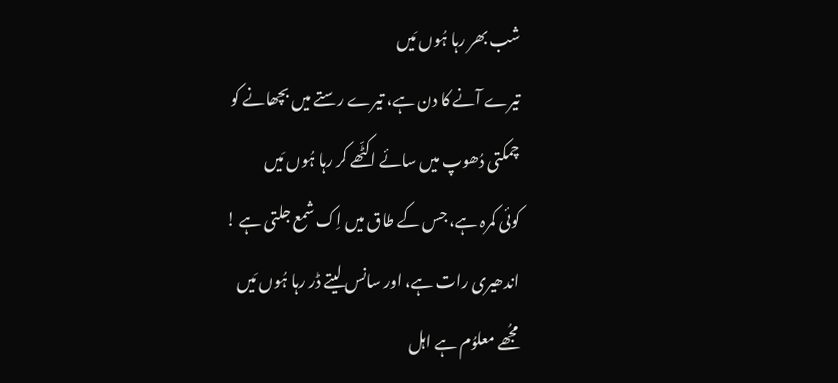شب بھر رہا ہُوں مَیں
تیرے آنے کا دن ہے، تیرے رستے میں بچھانے کو
چمکتی دُھوپ میں سائے اکٹّھے کر رہا ہُوں مَیں
کوئی کمرہ ہے، جس کے طاق میں اِک شمع جلتی ہے !
اندھیری رات ہے، اور سانس لیتے ڈر رہا ہُوں مَیں
مجُھے معلوُم ہے اہل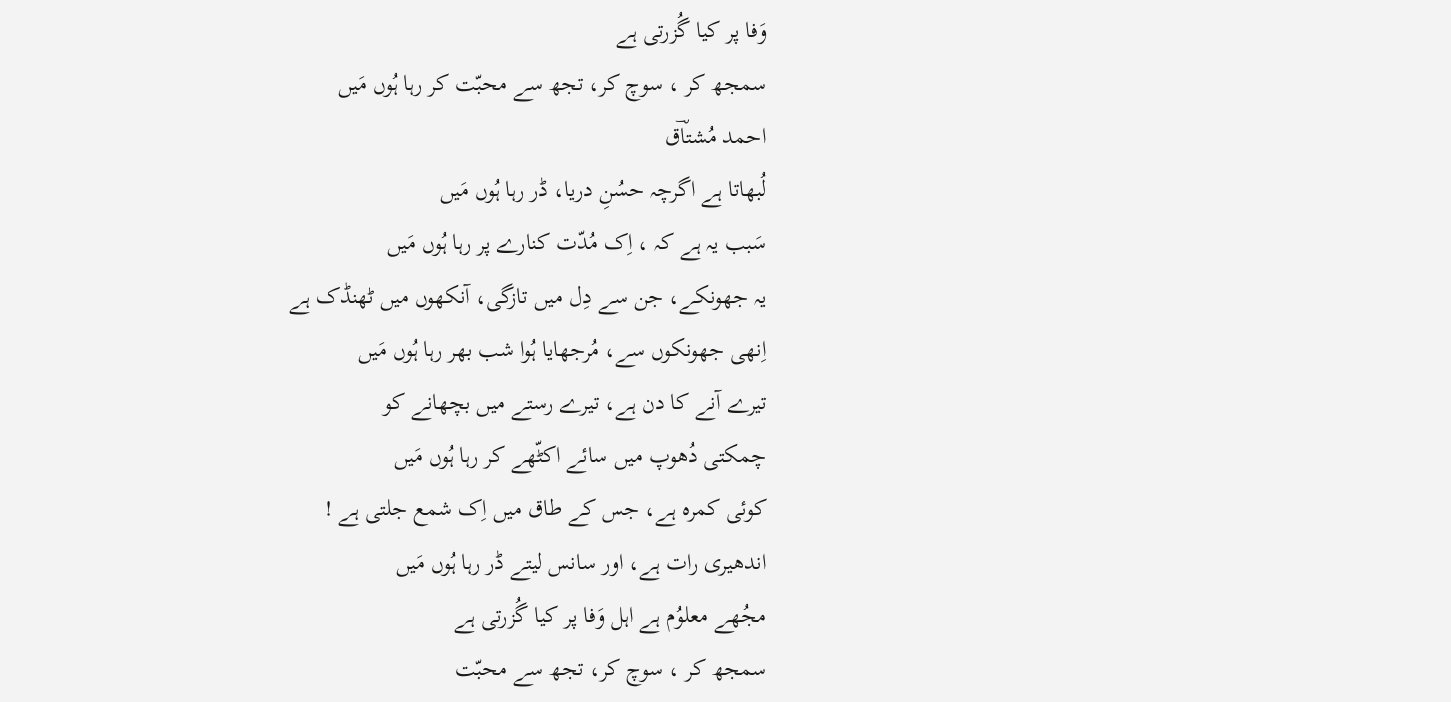وَفا پر کیا گُزرتی ہے
سمجھ کر ، سوچ کر، تجھ سے محبّت کر رہا ہُوں مَیں
احمد مُشتاؔق
لُبھاتا ہے اگرچہ حسُنِ دریا، ڈر رہا ہُوں مَیں
سَبب یہ ہے کہ ، اِک مُدّت کنارے پر رہا ہُوں مَیں
یہ جھونکے، جن سے دِل میں تازگی، آنکھوں میں ٹھنڈک ہے
اِنھی جھونکوں سے، مُرجھایا ہُوا شب بھر رہا ہُوں مَیں
تیرے آنے کا دن ہے، تیرے رستے میں بچھانے کو
چمکتی دُھوپ میں سائے اکٹّھے کر رہا ہُوں مَیں
کوئی کمرہ ہے، جس کے طاق میں اِک شمع جلتی ہے !
اندھیری رات ہے، اور سانس لیتے ڈر رہا ہُوں مَیں
مجُھے معلوُم ہے اہل وَفا پر کیا گُزرتی ہے
سمجھ کر ، سوچ کر، تجھ سے محبّت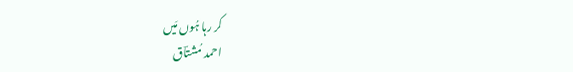کر رہا ہُوں مَیں
احمد مُشتاؔق